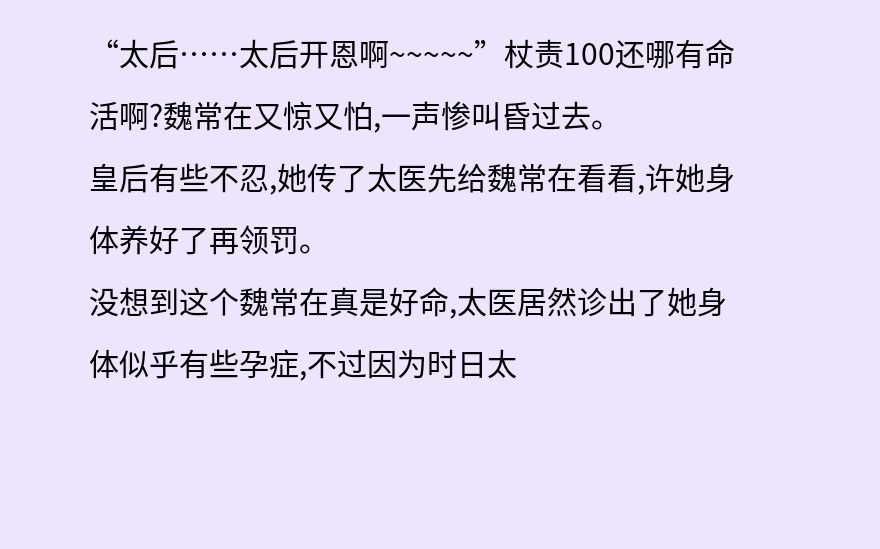“太后……太后开恩啊~~~~~”杖责100还哪有命活啊?魏常在又惊又怕,一声惨叫昏过去。
皇后有些不忍,她传了太医先给魏常在看看,许她身体养好了再领罚。
没想到这个魏常在真是好命,太医居然诊出了她身体似乎有些孕症,不过因为时日太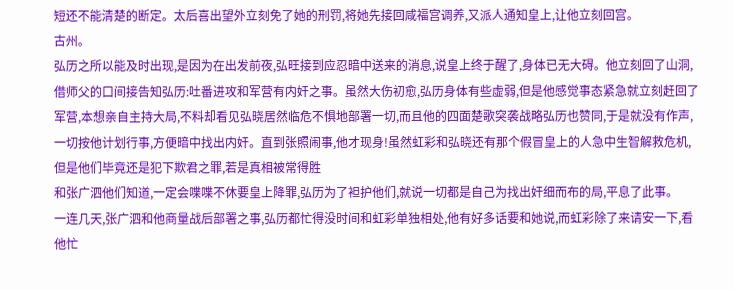短还不能清楚的断定。太后喜出望外立刻免了她的刑罚,将她先接回咸福宫调养,又派人通知皇上,让他立刻回宫。
古州。
弘历之所以能及时出现,是因为在出发前夜,弘旺接到应忍暗中送来的消息,说皇上终于醒了,身体已无大碍。他立刻回了山洞,借师父的口间接告知弘历:吐番进攻和军营有内奸之事。虽然大伤初愈,弘历身体有些虚弱,但是他感觉事态紧急就立刻赶回了军营,本想亲自主持大局,不料却看见弘晓居然临危不惧地部署一切,而且他的四面楚歌突袭战略弘历也赞同,于是就没有作声,一切按他计划行事,方便暗中找出内奸。直到张照闹事,他才现身!虽然虹彩和弘晓还有那个假冒皇上的人急中生智解救危机,但是他们毕竟还是犯下欺君之罪,若是真相被常得胜
和张广泗他们知道,一定会喋喋不休要皇上降罪,弘历为了袒护他们,就说一切都是自己为找出奸细而布的局,平息了此事。
一连几天,张广泗和他商量战后部署之事,弘历都忙得没时间和虹彩单独相处,他有好多话要和她说,而虹彩除了来请安一下,看他忙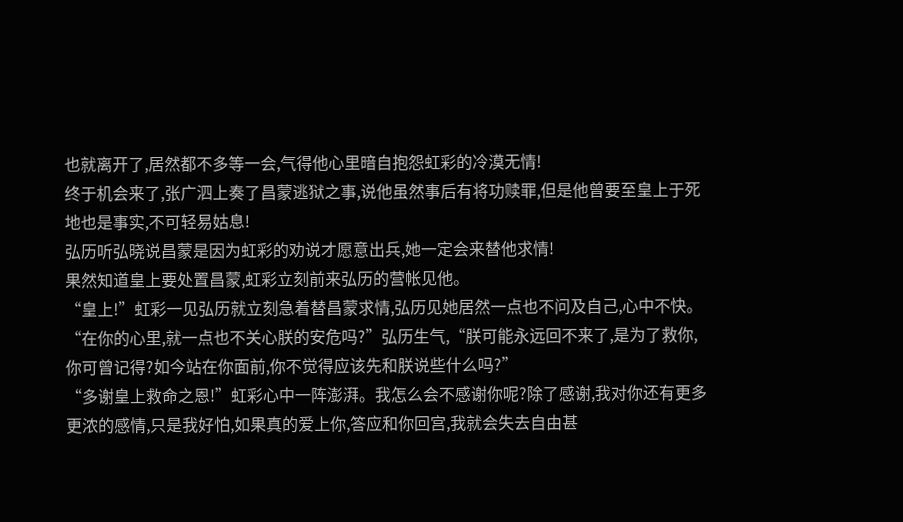也就离开了,居然都不多等一会,气得他心里暗自抱怨虹彩的冷漠无情!
终于机会来了,张广泗上奏了昌蒙逃狱之事,说他虽然事后有将功赎罪,但是他曾要至皇上于死地也是事实,不可轻易姑息!
弘历听弘晓说昌蒙是因为虹彩的劝说才愿意出兵,她一定会来替他求情!
果然知道皇上要处置昌蒙,虹彩立刻前来弘历的营帐见他。
“皇上!”虹彩一见弘历就立刻急着替昌蒙求情,弘历见她居然一点也不问及自己,心中不快。
“在你的心里,就一点也不关心朕的安危吗?”弘历生气,“朕可能永远回不来了,是为了救你,你可曾记得?如今站在你面前,你不觉得应该先和朕说些什么吗?”
“多谢皇上救命之恩!”虹彩心中一阵澎湃。我怎么会不感谢你呢?除了感谢,我对你还有更多更浓的感情,只是我好怕,如果真的爱上你,答应和你回宫,我就会失去自由甚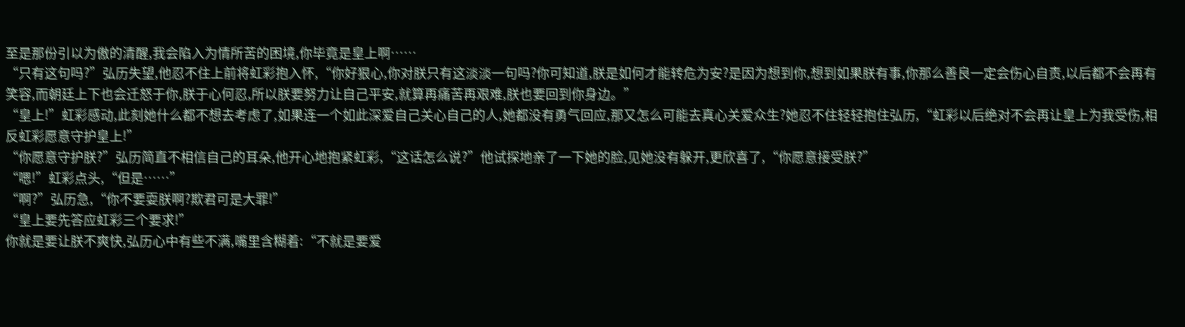至是那份引以为傲的清醒,我会陷入为情所苦的困境,你毕竟是皇上啊……
“只有这句吗?”弘历失望,他忍不住上前将虹彩抱入怀,“你好狠心,你对朕只有这淡淡一句吗?你可知道,朕是如何才能转危为安?是因为想到你,想到如果朕有事,你那么善良一定会伤心自责,以后都不会再有笑容,而朝廷上下也会迁怒于你,朕于心何忍,所以朕要努力让自己平安,就算再痛苦再艰难,朕也要回到你身边。”
“皇上!”虹彩感动,此刻她什么都不想去考虑了,如果连一个如此深爱自己关心自己的人,她都没有勇气回应,那又怎么可能去真心关爱众生?她忍不住轻轻抱住弘历,“虹彩以后绝对不会再让皇上为我受伤,相反虹彩愿意守护皇上!”
“你愿意守护朕?”弘历简直不相信自己的耳朵,他开心地抱紧虹彩,“这话怎么说?”他试探地亲了一下她的脸,见她没有躲开,更欣喜了,“你愿意接受朕?”
“嗯!”虹彩点头,“但是……”
“啊?”弘历急,“你不要耍朕啊?欺君可是大罪!”
“皇上要先答应虹彩三个要求!”
你就是要让朕不爽快,弘历心中有些不满,嘴里含糊着:“不就是要爱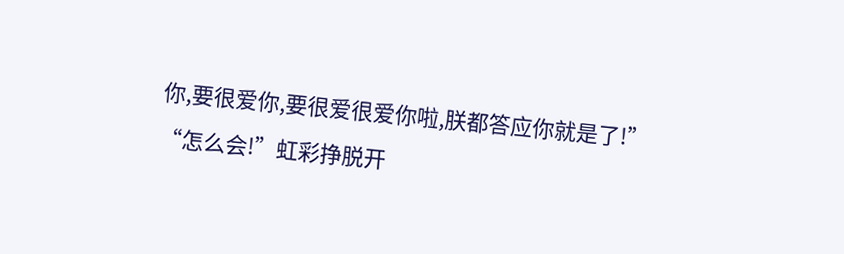你,要很爱你,要很爱很爱你啦,朕都答应你就是了!”
“怎么会!”虹彩挣脱开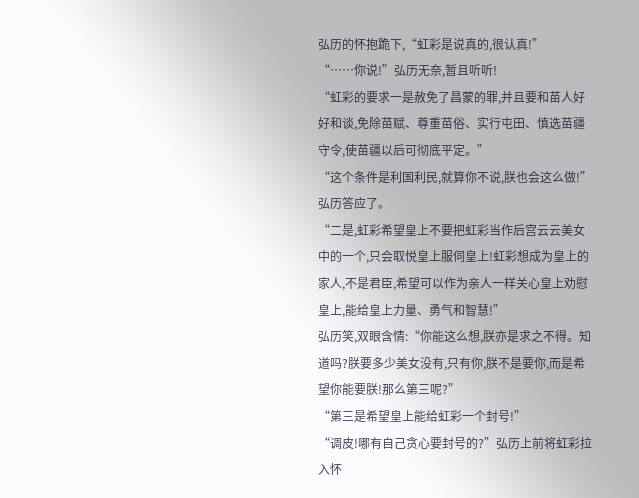弘历的怀抱跪下,“虹彩是说真的,很认真!”
“……你说!”弘历无奈,暂且听听!
“虹彩的要求一是赦免了昌蒙的罪,并且要和苗人好好和谈,免除苗赋、尊重苗俗、实行屯田、慎选苗疆守令,使苗疆以后可彻底平定。”
“这个条件是利国利民,就算你不说,朕也会这么做!”弘历答应了。
“二是,虹彩希望皇上不要把虹彩当作后宫云云美女中的一个,只会取悦皇上服伺皇上!虹彩想成为皇上的家人,不是君臣,希望可以作为亲人一样关心皇上劝慰皇上,能给皇上力量、勇气和智慧!”
弘历笑,双眼含情:“你能这么想,朕亦是求之不得。知道吗?朕要多少美女没有,只有你,朕不是要你,而是希望你能要朕!那么第三呢?”
“第三是希望皇上能给虹彩一个封号!”
“调皮!哪有自己贪心要封号的?”弘历上前将虹彩拉入怀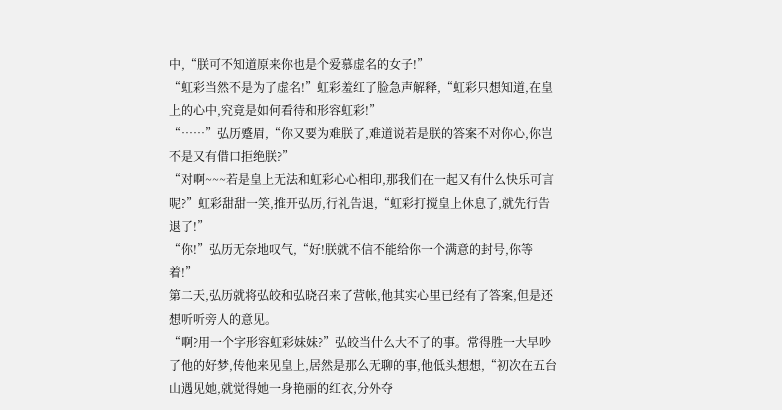中,“朕可不知道原来你也是个爱慕虚名的女子!”
“虹彩当然不是为了虚名!”虹彩羞红了脸急声解释,“虹彩只想知道,在皇上的心中,究竟是如何看待和形容虹彩!”
“……”弘历蹙眉,“你又要为难朕了,难道说若是朕的答案不对你心,你岂不是又有借口拒绝朕?”
“对啊~~~若是皇上无法和虹彩心心相印,那我们在一起又有什么快乐可言呢?”虹彩甜甜一笑,推开弘历,行礼告退,“虹彩打搅皇上休息了,就先行告退了!”
“你!”弘历无奈地叹气,“好!朕就不信不能给你一个满意的封号,你等着!”
第二天,弘历就将弘皎和弘晓召来了营帐,他其实心里已经有了答案,但是还想听听旁人的意见。
“啊?用一个字形容虹彩妹妹?”弘皎当什么大不了的事。常得胜一大早吵了他的好梦,传他来见皇上,居然是那么无聊的事,他低头想想,“初次在五台山遇见她,就觉得她一身艳丽的红衣,分外夺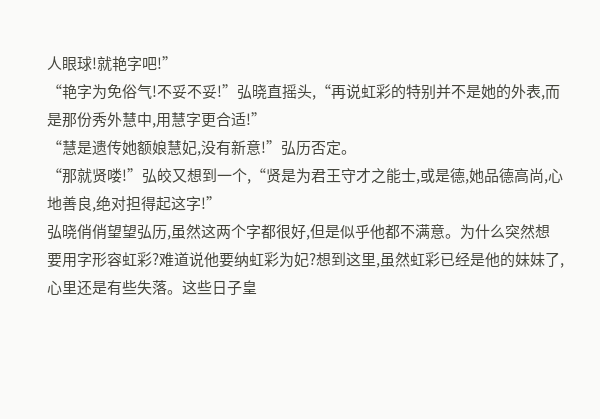人眼球!就艳字吧!”
“艳字为免俗气!不妥不妥!”弘晓直摇头,“再说虹彩的特别并不是她的外表,而是那份秀外慧中,用慧字更合适!”
“慧是遗传她额娘慧妃,没有新意!”弘历否定。
“那就贤喽!”弘皎又想到一个,“贤是为君王守才之能士,或是德,她品德高尚,心地善良,绝对担得起这字!”
弘晓俏俏望望弘历,虽然这两个字都很好,但是似乎他都不满意。为什么突然想要用字形容虹彩?难道说他要纳虹彩为妃?想到这里,虽然虹彩已经是他的妹妹了,心里还是有些失落。这些日子皇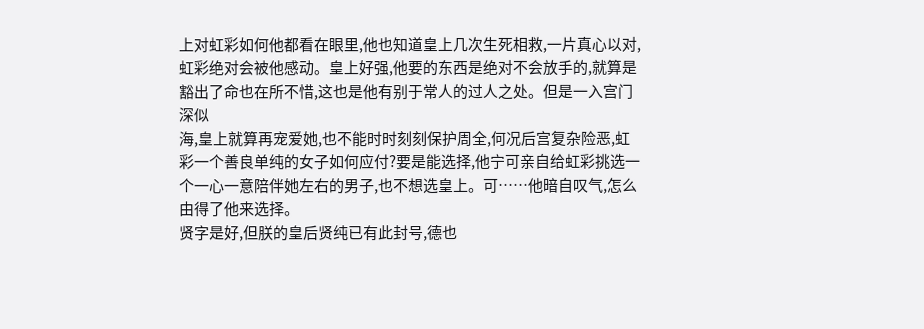上对虹彩如何他都看在眼里,他也知道皇上几次生死相救,一片真心以对,虹彩绝对会被他感动。皇上好强,他要的东西是绝对不会放手的,就算是豁出了命也在所不惜,这也是他有别于常人的过人之处。但是一入宫门深似
海,皇上就算再宠爱她,也不能时时刻刻保护周全,何况后宫复杂险恶,虹彩一个善良单纯的女子如何应付?要是能选择,他宁可亲自给虹彩挑选一个一心一意陪伴她左右的男子,也不想选皇上。可……他暗自叹气,怎么由得了他来选择。
贤字是好,但朕的皇后贤纯已有此封号,德也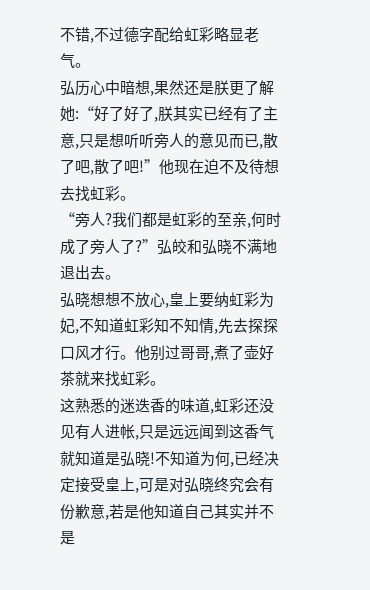不错,不过德字配给虹彩略显老气。
弘历心中暗想,果然还是朕更了解她:“好了好了,朕其实已经有了主意,只是想听听旁人的意见而已,散了吧,散了吧!”他现在迫不及待想去找虹彩。
“旁人?我们都是虹彩的至亲,何时成了旁人了?”弘皎和弘晓不满地退出去。
弘晓想想不放心,皇上要纳虹彩为妃,不知道虹彩知不知情,先去探探口风才行。他别过哥哥,煮了壶好茶就来找虹彩。
这熟悉的迷迭香的味道,虹彩还没见有人进帐,只是远远闻到这香气就知道是弘晓!不知道为何,已经决定接受皇上,可是对弘晓终究会有份歉意,若是他知道自己其实并不是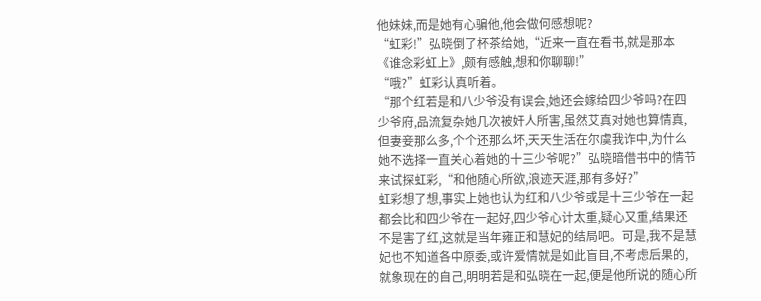他妹妹,而是她有心骗他,他会做何感想呢?
“虹彩!”弘晓倒了杯茶给她,“近来一直在看书,就是那本《谁念彩虹上》,颇有感触,想和你聊聊!”
“哦?”虹彩认真听着。
“那个红若是和八少爷没有误会,她还会嫁给四少爷吗?在四少爷府,品流复杂她几次被奸人所害,虽然艾真对她也算情真,但妻妾那么多,个个还那么坏,天天生活在尔虞我诈中,为什么她不选择一直关心着她的十三少爷呢?”弘晓暗借书中的情节来试探虹彩,“和他随心所欲,浪迹天涯,那有多好?”
虹彩想了想,事实上她也认为红和八少爷或是十三少爷在一起都会比和四少爷在一起好,四少爷心计太重,疑心又重,结果还不是害了红,这就是当年雍正和慧妃的结局吧。可是,我不是慧妃也不知道各中原委,或许爱情就是如此盲目,不考虑后果的,就象现在的自己,明明若是和弘晓在一起,便是他所说的随心所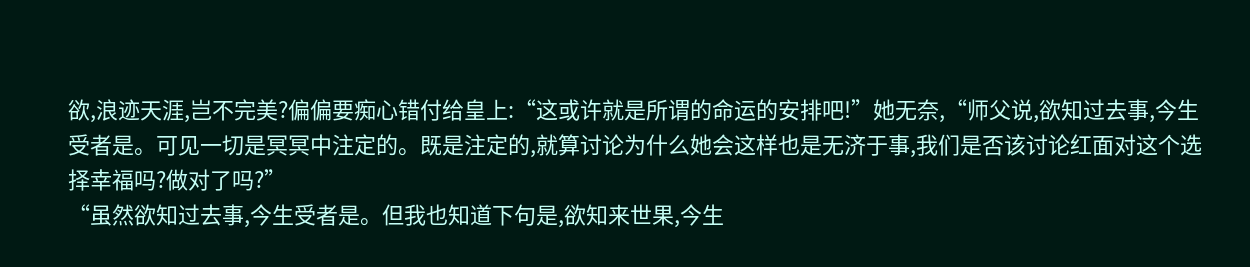欲,浪迹天涯,岂不完美?偏偏要痴心错付给皇上:“这或许就是所谓的命运的安排吧!”她无奈,“师父说,欲知过去事,今生受者是。可见一切是冥冥中注定的。既是注定的,就算讨论为什么她会这样也是无济于事,我们是否该讨论红面对这个选择幸福吗?做对了吗?”
“虽然欲知过去事,今生受者是。但我也知道下句是,欲知来世果,今生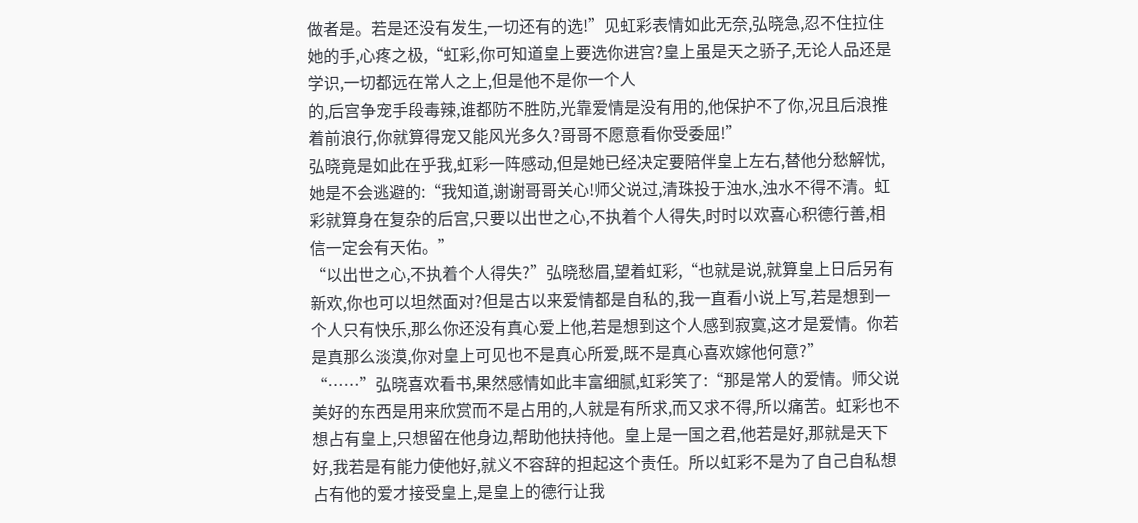做者是。若是还没有发生,一切还有的选!”见虹彩表情如此无奈,弘晓急,忍不住拉住她的手,心疼之极,“虹彩,你可知道皇上要选你进宫?皇上虽是天之骄子,无论人品还是学识,一切都远在常人之上,但是他不是你一个人
的,后宫争宠手段毒辣,谁都防不胜防,光靠爱情是没有用的,他保护不了你,况且后浪推着前浪行,你就算得宠又能风光多久?哥哥不愿意看你受委屈!”
弘晓竟是如此在乎我,虹彩一阵感动,但是她已经决定要陪伴皇上左右,替他分愁解忧,她是不会逃避的:“我知道,谢谢哥哥关心!师父说过,清珠投于浊水,浊水不得不清。虹彩就算身在复杂的后宫,只要以出世之心,不执着个人得失,时时以欢喜心积德行善,相信一定会有天佑。”
“以出世之心,不执着个人得失?”弘晓愁眉,望着虹彩,“也就是说,就算皇上日后另有新欢,你也可以坦然面对?但是古以来爱情都是自私的,我一直看小说上写,若是想到一个人只有快乐,那么你还没有真心爱上他,若是想到这个人感到寂寞,这才是爱情。你若是真那么淡漠,你对皇上可见也不是真心所爱,既不是真心喜欢嫁他何意?”
“……”弘晓喜欢看书,果然感情如此丰富细腻,虹彩笑了:“那是常人的爱情。师父说美好的东西是用来欣赏而不是占用的,人就是有所求,而又求不得,所以痛苦。虹彩也不想占有皇上,只想留在他身边,帮助他扶持他。皇上是一国之君,他若是好,那就是天下好,我若是有能力使他好,就义不容辞的担起这个责任。所以虹彩不是为了自己自私想占有他的爱才接受皇上,是皇上的德行让我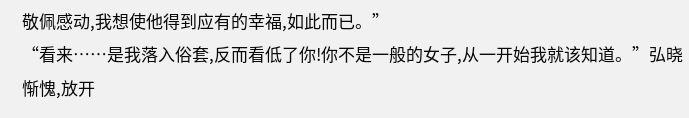敬佩感动,我想使他得到应有的幸福,如此而已。”
“看来……是我落入俗套,反而看低了你!你不是一般的女子,从一开始我就该知道。”弘晓惭愧,放开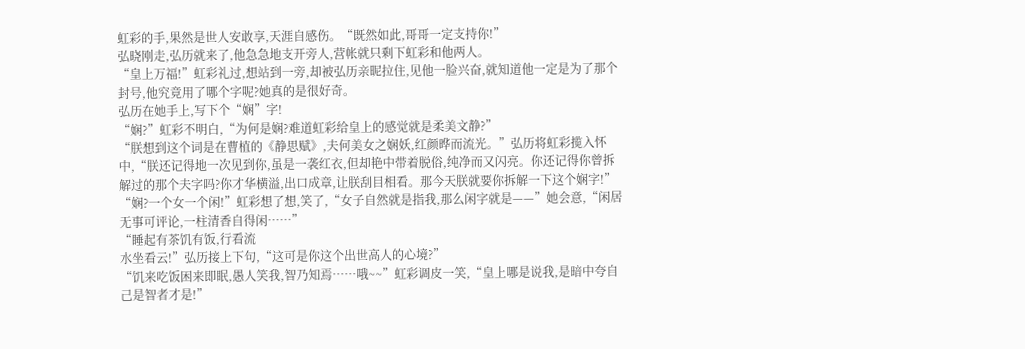虹彩的手,果然是世人安敢享,天涯自感伤。“既然如此,哥哥一定支持你!”
弘晓刚走,弘历就来了,他急急地支开旁人,营帐就只剩下虹彩和他两人。
“皇上万福!”虹彩礼过,想站到一旁,却被弘历亲昵拉住,见他一脸兴奋,就知道他一定是为了那个封号,他究竟用了哪个字呢?她真的是很好奇。
弘历在她手上,写下个“娴”字!
“娴?”虹彩不明白,“为何是娴?难道虹彩给皇上的感觉就是柔美文静?”
“朕想到这个词是在曹植的《静思赋》,夫何美女之娴妖,红颜晔而流光。”弘历将虹彩揽入怀中,“朕还记得地一次见到你,虽是一袭红衣,但却艳中带着脱俗,纯净而又闪亮。你还记得你曾拆解过的那个夫字吗?你才华横溢,出口成章,让朕刮目相看。那今天朕就要你拆解一下这个娴字!”
“娴?一个女一个闲!”虹彩想了想,笑了,“女子自然就是指我,那么闲字就是——”她会意,“闲居无事可评论,一柱清香自得闲……”
“睡起有茶饥有饭,行看流
水坐看云!”弘历接上下句,“这可是你这个出世高人的心境?”
“饥来吃饭困来即眠,愚人笑我,智乃知焉……哦~~”虹彩调皮一笑,“皇上哪是说我,是暗中夸自己是智者才是!”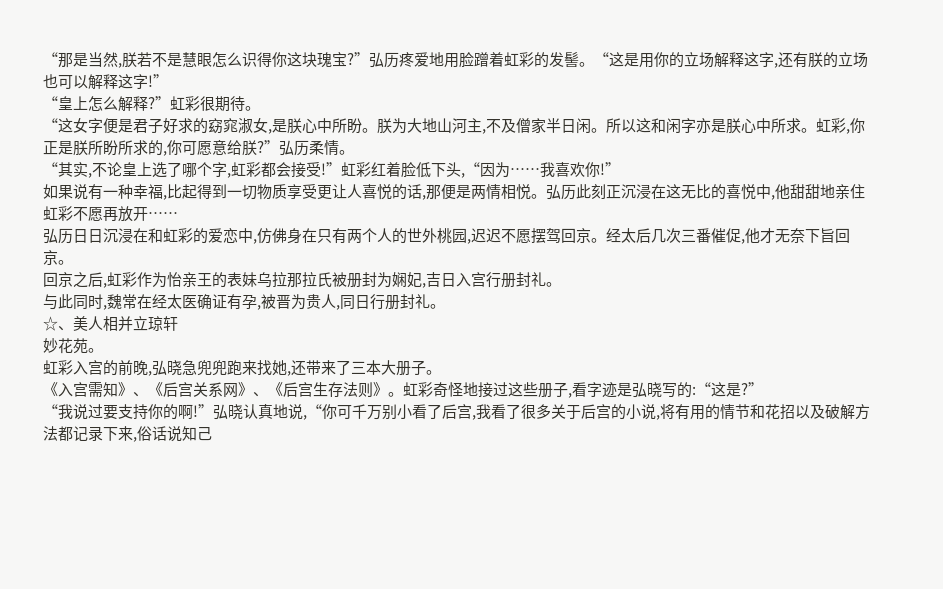“那是当然,朕若不是慧眼怎么识得你这块瑰宝?”弘历疼爱地用脸蹭着虹彩的发髻。“这是用你的立场解释这字,还有朕的立场也可以解释这字!”
“皇上怎么解释?”虹彩很期待。
“这女字便是君子好求的窈窕淑女,是朕心中所盼。朕为大地山河主,不及僧家半日闲。所以这和闲字亦是朕心中所求。虹彩,你正是朕所盼所求的,你可愿意给朕?”弘历柔情。
“其实,不论皇上选了哪个字,虹彩都会接受!”虹彩红着脸低下头,“因为……我喜欢你!”
如果说有一种幸福,比起得到一切物质享受更让人喜悦的话,那便是两情相悦。弘历此刻正沉浸在这无比的喜悦中,他甜甜地亲住虹彩不愿再放开……
弘历日日沉浸在和虹彩的爱恋中,仿佛身在只有两个人的世外桃园,迟迟不愿摆驾回京。经太后几次三番催促,他才无奈下旨回京。
回京之后,虹彩作为怡亲王的表妹乌拉那拉氏被册封为娴妃,吉日入宫行册封礼。
与此同时,魏常在经太医确证有孕,被晋为贵人,同日行册封礼。
☆、美人相并立琼轩
妙花苑。
虹彩入宫的前晚,弘晓急兜兜跑来找她,还带来了三本大册子。
《入宫需知》、《后宫关系网》、《后宫生存法则》。虹彩奇怪地接过这些册子,看字迹是弘晓写的:“这是?”
“我说过要支持你的啊!”弘晓认真地说,“你可千万别小看了后宫,我看了很多关于后宫的小说,将有用的情节和花招以及破解方法都记录下来,俗话说知己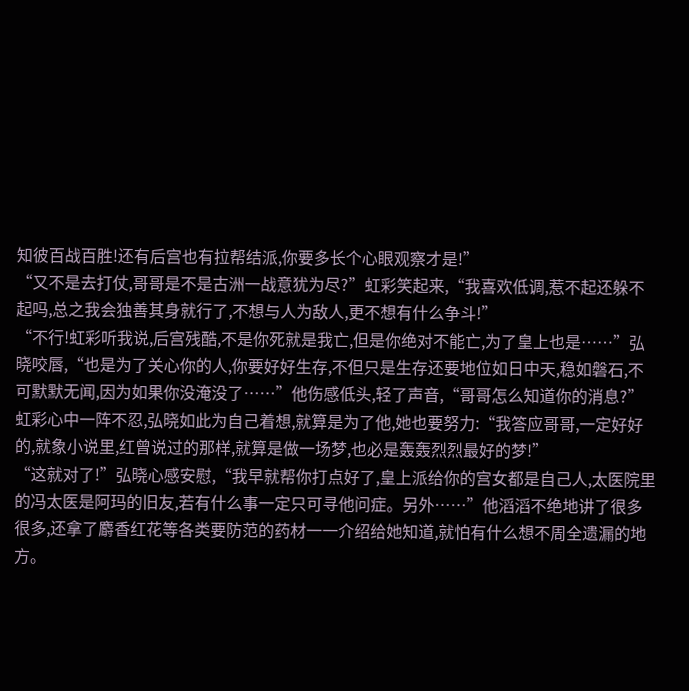知彼百战百胜!还有后宫也有拉帮结派,你要多长个心眼观察才是!”
“又不是去打仗,哥哥是不是古洲一战意犹为尽?”虹彩笑起来,“我喜欢低调,惹不起还躲不起吗,总之我会独善其身就行了,不想与人为敌人,更不想有什么争斗!”
“不行!虹彩听我说,后宫残酷,不是你死就是我亡,但是你绝对不能亡,为了皇上也是……”弘晓咬唇,“也是为了关心你的人,你要好好生存,不但只是生存还要地位如日中天,稳如磐石,不可默默无闻,因为如果你没淹没了……”他伤感低头,轻了声音,“哥哥怎么知道你的消息?”
虹彩心中一阵不忍,弘晓如此为自己着想,就算是为了他,她也要努力:“我答应哥哥,一定好好的,就象小说里,红曾说过的那样,就算是做一场梦,也必是轰轰烈烈最好的梦!”
“这就对了!”弘晓心感安慰,“我早就帮你打点好了,皇上派给你的宫女都是自己人,太医院里的冯太医是阿玛的旧友,若有什么事一定只可寻他问症。另外……”他滔滔不绝地讲了很多很多,还拿了麝香红花等各类要防范的药材一一介绍给她知道,就怕有什么想不周全遗漏的地方。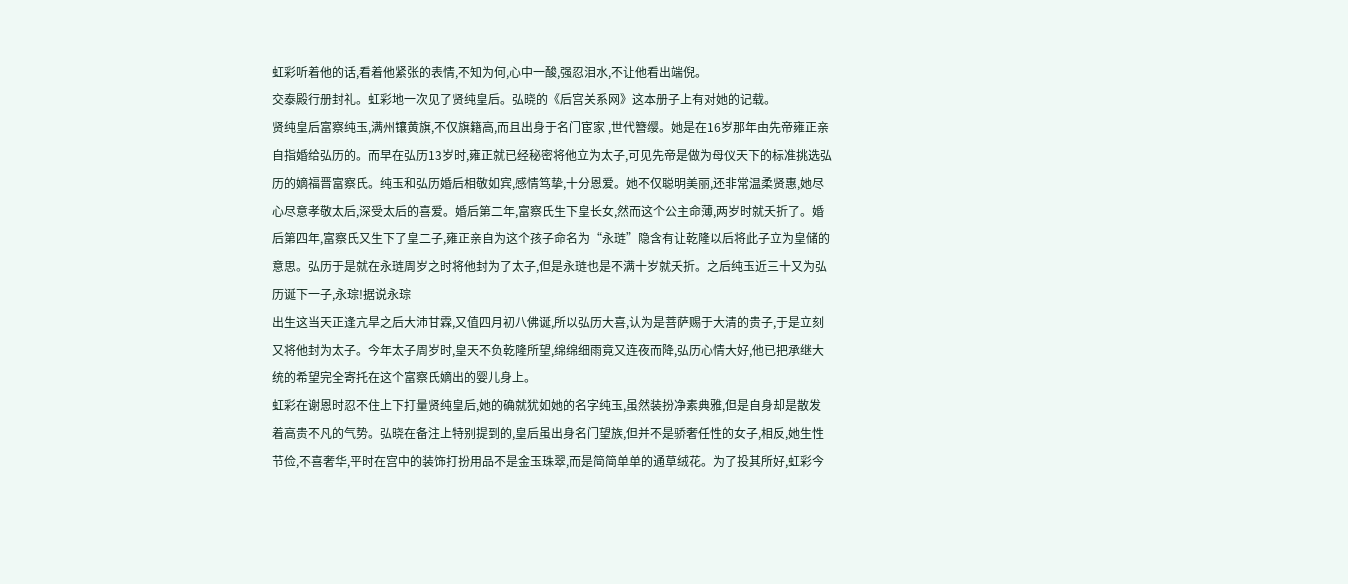虹彩听着他的话,看着他紧张的表情,不知为何,心中一酸,强忍泪水,不让他看出端倪。
交泰殿行册封礼。虹彩地一次见了贤纯皇后。弘晓的《后宫关系网》这本册子上有对她的记载。
贤纯皇后富察纯玉,满州镶黄旗,不仅旗籍高,而且出身于名门宦家 ,世代簪缨。她是在16岁那年由先帝雍正亲自指婚给弘历的。而早在弘历13岁时,雍正就已经秘密将他立为太子,可见先帝是做为母仪天下的标准挑选弘历的嫡福晋富察氏。纯玉和弘历婚后相敬如宾,感情笃挚,十分恩爱。她不仅聪明美丽,还非常温柔贤惠,她尽心尽意孝敬太后,深受太后的喜爱。婚后第二年,富察氏生下皇长女,然而这个公主命薄,两岁时就夭折了。婚后第四年,富察氏又生下了皇二子,雍正亲自为这个孩子命名为“永琏”隐含有让乾隆以后将此子立为皇储的意思。弘历于是就在永琏周岁之时将他封为了太子,但是永琏也是不满十岁就夭折。之后纯玉近三十又为弘历诞下一子,永琮!据说永琮
出生这当天正逢亢旱之后大沛甘霖,又值四月初八佛诞,所以弘历大喜,认为是菩萨赐于大清的贵子,于是立刻又将他封为太子。今年太子周岁时,皇天不负乾隆所望,绵绵细雨竟又连夜而降,弘历心情大好,他已把承继大统的希望完全寄托在这个富察氏嫡出的婴儿身上。
虹彩在谢恩时忍不住上下打量贤纯皇后,她的确就犹如她的名字纯玉,虽然装扮净素典雅,但是自身却是散发着高贵不凡的气势。弘晓在备注上特别提到的,皇后虽出身名门望族,但并不是骄奢任性的女子,相反,她生性节俭,不喜奢华,平时在宫中的装饰打扮用品不是金玉珠翠,而是简简单单的通草绒花。为了投其所好,虹彩今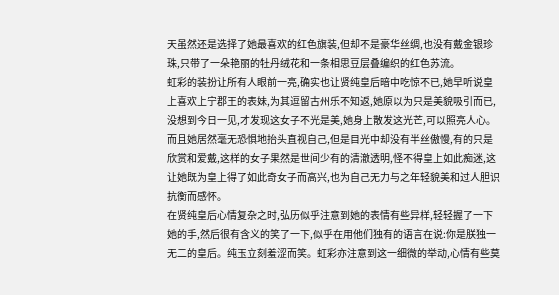天虽然还是选择了她最喜欢的红色旗装,但却不是豪华丝绸,也没有戴金银珍珠,只带了一朵艳丽的牡丹绒花和一条相思豆层叠编织的红色苏流。
虹彩的装扮让所有人眼前一亮,确实也让贤纯皇后暗中吃惊不已,她早听说皇上喜欢上宁郡王的表妹,为其逗留古州乐不知返,她原以为只是美貌吸引而已,没想到今日一见,才发现这女子不光是美,她身上散发这光芒,可以照亮人心。而且她居然毫无恐惧地抬头直视自己,但是目光中却没有半丝傲慢,有的只是欣赏和爱戴,这样的女子果然是世间少有的清澈透明,怪不得皇上如此痴迷,这让她既为皇上得了如此奇女子而高兴,也为自己无力与之年轻貌美和过人胆识抗衡而感怀。
在贤纯皇后心情复杂之时,弘历似乎注意到她的表情有些异样,轻轻握了一下她的手,然后很有含义的笑了一下,似乎在用他们独有的语言在说:你是朕独一无二的皇后。纯玉立刻羞涩而笑。虹彩亦注意到这一细微的举动,心情有些莫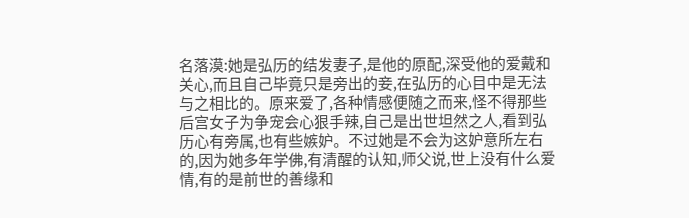名落漠:她是弘历的结发妻子,是他的原配,深受他的爱戴和关心,而且自己毕竟只是旁出的妾,在弘历的心目中是无法与之相比的。原来爱了,各种情感便随之而来,怪不得那些后宫女子为争宠会心狠手辣,自己是出世坦然之人,看到弘历心有旁属,也有些嫉妒。不过她是不会为这妒意所左右的,因为她多年学佛,有清醒的认知,师父说,世上没有什么爱情,有的是前世的善缘和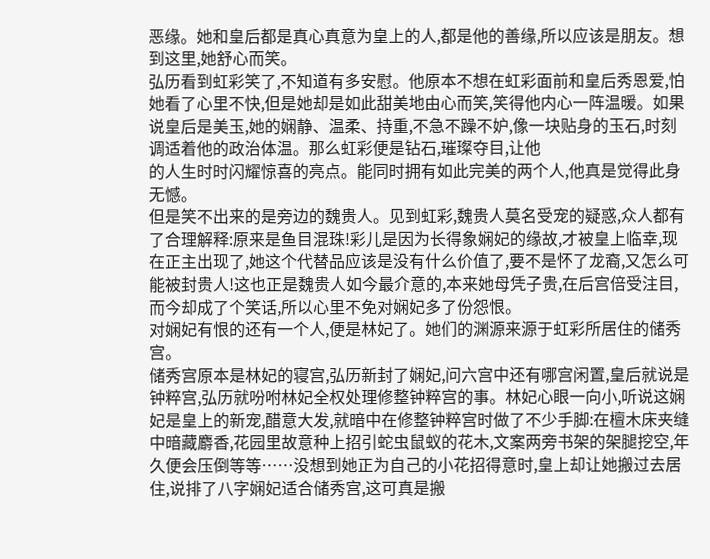恶缘。她和皇后都是真心真意为皇上的人,都是他的善缘,所以应该是朋友。想到这里,她舒心而笑。
弘历看到虹彩笑了,不知道有多安慰。他原本不想在虹彩面前和皇后秀恩爱,怕她看了心里不快,但是她却是如此甜美地由心而笑,笑得他内心一阵温暖。如果说皇后是美玉,她的娴静、温柔、持重,不急不躁不妒,像一块贴身的玉石,时刻调适着他的政治体温。那么虹彩便是钻石,璀璨夺目,让他
的人生时时闪耀惊喜的亮点。能同时拥有如此完美的两个人,他真是觉得此身无憾。
但是笑不出来的是旁边的魏贵人。见到虹彩,魏贵人莫名受宠的疑惑,众人都有了合理解释:原来是鱼目混珠!彩儿是因为长得象娴妃的缘故,才被皇上临幸,现在正主出现了,她这个代替品应该是没有什么价值了,要不是怀了龙裔,又怎么可能被封贵人!这也正是魏贵人如今最介意的,本来她母凭子贵,在后宫倍受注目,而今却成了个笑话,所以心里不免对娴妃多了份怨恨。
对娴妃有恨的还有一个人,便是林妃了。她们的渊源来源于虹彩所居住的储秀宫。
储秀宫原本是林妃的寝宫,弘历新封了娴妃,问六宫中还有哪宫闲置,皇后就说是钟粹宫,弘历就吩咐林妃全权处理修整钟粹宫的事。林妃心眼一向小,听说这娴妃是皇上的新宠,醋意大发,就暗中在修整钟粹宫时做了不少手脚:在檀木床夹缝中暗藏麝香,花园里故意种上招引蛇虫鼠蚁的花木,文案两旁书架的架腿挖空,年久便会压倒等等……没想到她正为自己的小花招得意时,皇上却让她搬过去居住,说排了八字娴妃适合储秀宫,这可真是搬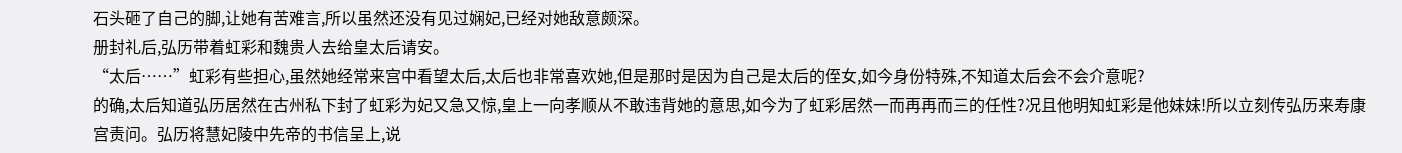石头砸了自己的脚,让她有苦难言,所以虽然还没有见过娴妃,已经对她敌意颇深。
册封礼后,弘历带着虹彩和魏贵人去给皇太后请安。
“太后……”虹彩有些担心,虽然她经常来宫中看望太后,太后也非常喜欢她,但是那时是因为自己是太后的侄女,如今身份特殊,不知道太后会不会介意呢?
的确,太后知道弘历居然在古州私下封了虹彩为妃又急又惊,皇上一向孝顺从不敢违背她的意思,如今为了虹彩居然一而再再而三的任性?况且他明知虹彩是他妹妹!所以立刻传弘历来寿康宫责问。弘历将慧妃陵中先帝的书信呈上,说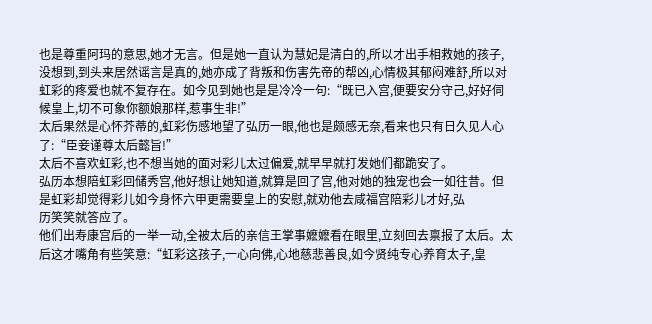也是尊重阿玛的意思,她才无言。但是她一直认为慧妃是清白的,所以才出手相救她的孩子,没想到,到头来居然谣言是真的,她亦成了背叛和伤害先帝的帮凶,心情极其郁闷难舒,所以对虹彩的疼爱也就不复存在。如今见到她也是是冷冷一句:“既已入宫,便要安分守己,好好伺候皇上,切不可象你额娘那样,惹事生非!”
太后果然是心怀芥蒂的,虹彩伤感地望了弘历一眼,他也是颇感无奈,看来也只有日久见人心了:“臣妾谨尊太后懿旨!”
太后不喜欢虹彩,也不想当她的面对彩儿太过偏爱,就早早就打发她们都跪安了。
弘历本想陪虹彩回储秀宫,他好想让她知道,就算是回了宫,他对她的独宠也会一如往昔。但是虹彩却觉得彩儿如今身怀六甲更需要皇上的安慰,就劝他去咸福宫陪彩儿才好,弘
历笑笑就答应了。
他们出寿康宫后的一举一动,全被太后的亲信王掌事嬷嬷看在眼里,立刻回去禀报了太后。太后这才嘴角有些笑意:“虹彩这孩子,一心向佛,心地慈悲善良,如今贤纯专心养育太子,皇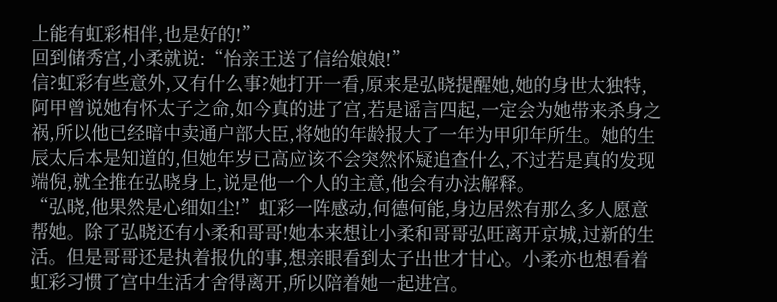上能有虹彩相伴,也是好的!”
回到储秀宫,小柔就说:“怡亲王送了信给娘娘!”
信?虹彩有些意外,又有什么事?她打开一看,原来是弘晓提醒她,她的身世太独特,阿甲曾说她有怀太子之命,如今真的进了宫,若是谣言四起,一定会为她带来杀身之祸,所以他已经暗中卖通户部大臣,将她的年龄报大了一年为甲卯年所生。她的生辰太后本是知道的,但她年岁已高应该不会突然怀疑追查什么,不过若是真的发现端倪,就全推在弘晓身上,说是他一个人的主意,他会有办法解释。
“弘晓,他果然是心细如尘!”虹彩一阵感动,何德何能,身边居然有那么多人愿意帮她。除了弘晓还有小柔和哥哥!她本来想让小柔和哥哥弘旺离开京城,过新的生活。但是哥哥还是执着报仇的事,想亲眼看到太子出世才甘心。小柔亦也想看着虹彩习惯了宫中生活才舍得离开,所以陪着她一起进宫。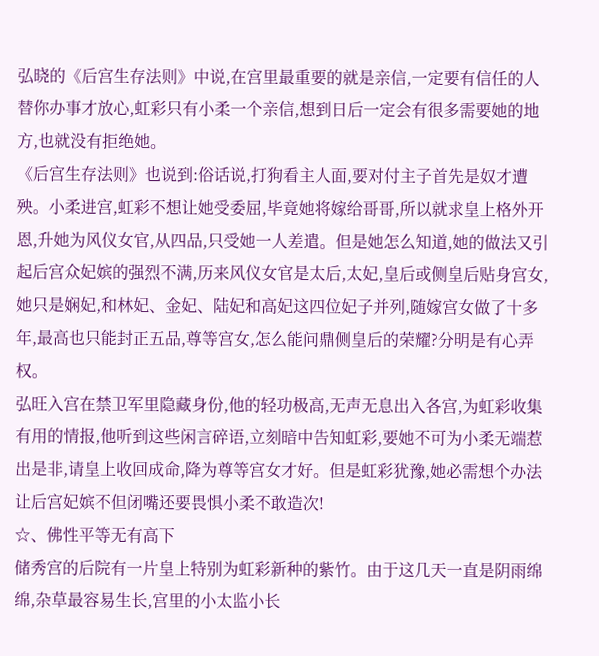弘晓的《后宫生存法则》中说,在宫里最重要的就是亲信,一定要有信任的人替你办事才放心,虹彩只有小柔一个亲信,想到日后一定会有很多需要她的地方,也就没有拒绝她。
《后宫生存法则》也说到:俗话说,打狗看主人面,要对付主子首先是奴才遭殃。小柔进宫,虹彩不想让她受委屈,毕竟她将嫁给哥哥,所以就求皇上格外开恩,升她为风仪女官,从四品,只受她一人差遣。但是她怎么知道,她的做法又引起后宫众妃嫔的强烈不满,历来风仪女官是太后,太妃,皇后或侧皇后贴身宫女,她只是娴妃,和林妃、金妃、陆妃和高妃这四位妃子并列,随嫁宫女做了十多年,最高也只能封正五品,尊等宫女,怎么能问鼎侧皇后的荣耀?分明是有心弄权。
弘旺入宫在禁卫军里隐藏身份,他的轻功极高,无声无息出入各宫,为虹彩收集有用的情报,他听到这些闲言碎语,立刻暗中告知虹彩,要她不可为小柔无端惹出是非,请皇上收回成命,降为尊等宫女才好。但是虹彩犹豫,她必需想个办法让后宫妃嫔不但闭嘴还要畏惧小柔不敢造次!
☆、佛性平等无有高下
储秀宫的后院有一片皇上特别为虹彩新种的紫竹。由于这几天一直是阴雨绵绵,杂草最容易生长,宫里的小太监小长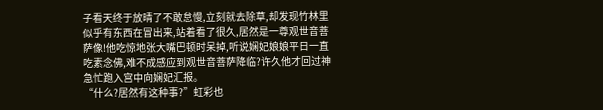子看天终于放晴了不敢怠慢,立刻就去除草,却发现竹林里似乎有东西在冒出来,站着看了很久,居然是一尊观世音菩萨像!他吃惊地张大嘴巴顿时呆掉,听说娴妃娘娘平日一直吃素念佛,难不成感应到观世音菩萨降临?许久他才回过神急忙跑入宫中向娴妃汇报。
“什么?居然有这种事?”虹彩也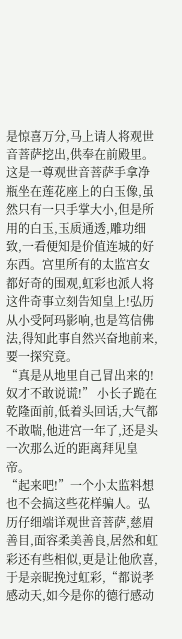是惊喜万分,马上请人将观世音菩萨挖出,供奉在前殿里。这是一尊观世音菩萨手拿净瓶坐在莲花座上的白玉像,虽然只有一只手掌大小,但是所用的白玉,玉质通透,雕功细致,一看便知是价值连城的好东西。宫里所有的太监宫女都好奇的围观,虹彩也派人将这件奇事立刻告知皇上!弘历从小受阿玛影响,也是笃信佛法,得知此事自然兴奋地前来,要一探究竟。
“真是从地里自己冒出来的!奴才不敢说谎!” 小长子跪在乾隆面前,低着头回话,大气都不敢喘,他进宫一年了,还是头一次那么近的距离拜见皇帝。
“起来吧!”一个小太监料想也不会搞这些花样骗人。弘历仔细端详观世音菩萨,慈眉善目,面容柔美善良,居然和虹彩还有些相似,更是让他欣喜,于是亲昵挽过虹彩,“都说孝感动天,如今是你的德行感动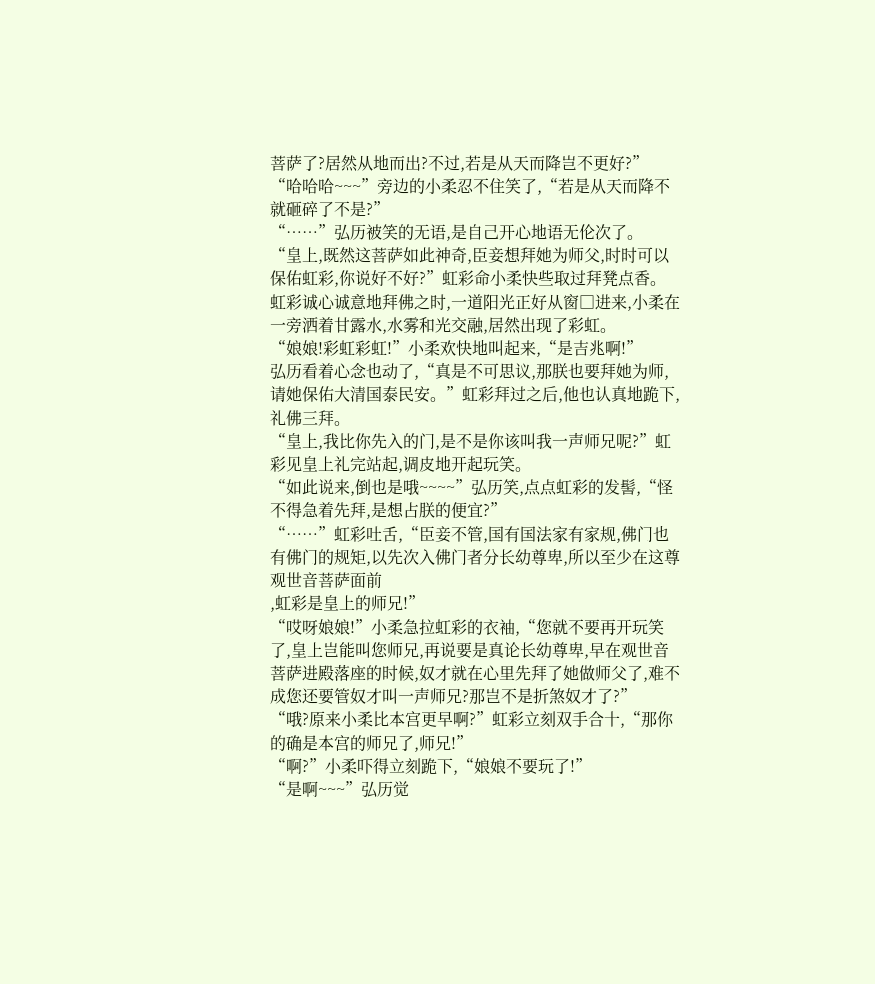菩萨了?居然从地而出?不过,若是从天而降岂不更好?”
“哈哈哈~~~”旁边的小柔忍不住笑了,“若是从天而降不就砸碎了不是?”
“……”弘历被笑的无语,是自己开心地语无伦次了。
“皇上,既然这菩萨如此神奇,臣妾想拜她为师父,时时可以保佑虹彩,你说好不好?”虹彩命小柔快些取过拜凳点香。
虹彩诚心诚意地拜佛之时,一道阳光正好从窗□进来,小柔在一旁洒着甘露水,水雾和光交融,居然出现了彩虹。
“娘娘!彩虹彩虹!”小柔欢快地叫起来,“是吉兆啊!”
弘历看着心念也动了,“真是不可思议,那朕也要拜她为师,请她保佑大清国泰民安。”虹彩拜过之后,他也认真地跪下,礼佛三拜。
“皇上,我比你先入的门,是不是你该叫我一声师兄呢?”虹彩见皇上礼完站起,调皮地开起玩笑。
“如此说来,倒也是哦~~~~”弘历笑,点点虹彩的发髻,“怪不得急着先拜,是想占朕的便宜?”
“……”虹彩吐舌,“臣妾不管,国有国法家有家规,佛门也有佛门的规矩,以先次入佛门者分长幼尊卑,所以至少在这尊观世音菩萨面前
,虹彩是皇上的师兄!”
“哎呀娘娘!”小柔急拉虹彩的衣袖,“您就不要再开玩笑了,皇上岂能叫您师兄,再说要是真论长幼尊卑,早在观世音菩萨进殿落座的时候,奴才就在心里先拜了她做师父了,难不成您还要管奴才叫一声师兄?那岂不是折煞奴才了?”
“哦?原来小柔比本宫更早啊?”虹彩立刻双手合十,“那你的确是本宫的师兄了,师兄!”
“啊?”小柔吓得立刻跪下,“娘娘不要玩了!”
“是啊~~~”弘历觉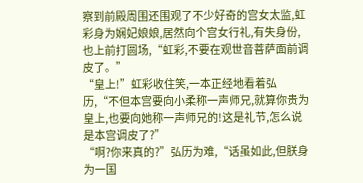察到前殿周围还围观了不少好奇的宫女太监,虹彩身为娴妃娘娘,居然向个宫女行礼,有失身份,也上前打圆场,“虹彩,不要在观世音菩萨面前调皮了。”
“皇上!”虹彩收住笑,一本正经地看着弘历,“不但本宫要向小柔称一声师兄,就算你贵为皇上,也要向她称一声师兄的!这是礼节,怎么说是本宫调皮了?”
“啊?你来真的?”弘历为难,“话虽如此,但朕身为一国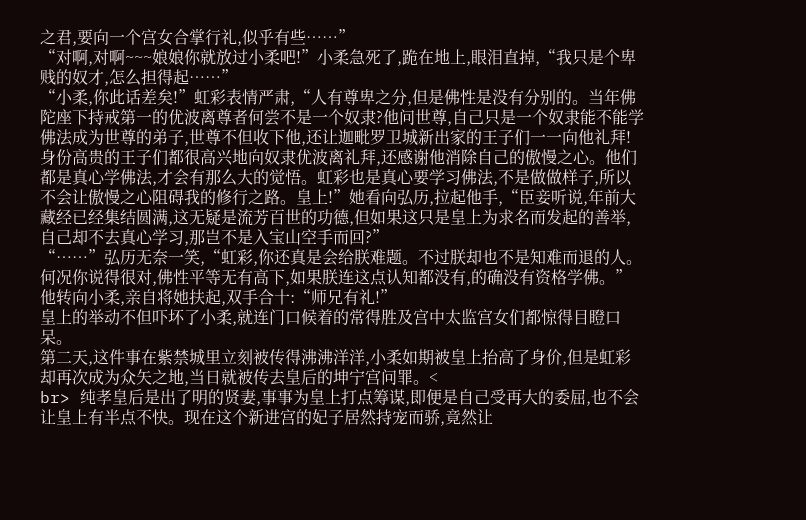之君,要向一个宫女合掌行礼,似乎有些……”
“对啊,对啊~~~娘娘你就放过小柔吧!”小柔急死了,跪在地上,眼泪直掉,“我只是个卑贱的奴才,怎么担得起……”
“小柔,你此话差矣!”虹彩表情严肃,“人有尊卑之分,但是佛性是没有分别的。当年佛陀座下持戒第一的优波离尊者何尝不是一个奴隶?他问世尊,自己只是一个奴隶能不能学佛法成为世尊的弟子,世尊不但收下他,还让迦毗罗卫城新出家的王子们一一向他礼拜!身份高贵的王子们都很高兴地向奴隶优波离礼拜,还感谢他消除自己的傲慢之心。他们都是真心学佛法,才会有那么大的觉悟。虹彩也是真心要学习佛法,不是做做样子,所以不会让傲慢之心阻碍我的修行之路。皇上!”她看向弘历,拉起他手,“臣妾听说,年前大藏经已经集结圆满,这无疑是流芳百世的功德,但如果这只是皇上为求名而发起的善举,自己却不去真心学习,那岂不是入宝山空手而回?”
“……”弘历无奈一笑,“虹彩,你还真是会给朕难题。不过朕却也不是知难而退的人。何况你说得很对,佛性平等无有高下,如果朕连这点认知都没有,的确没有资格学佛。”他转向小柔,亲自将她扶起,双手合十:“师兄有礼!”
皇上的举动不但吓坏了小柔,就连门口候着的常得胜及宫中太监宫女们都惊得目瞪口呆。
第二天,这件事在紫禁城里立刻被传得沸沸洋洋,小柔如期被皇上抬高了身价,但是虹彩却再次成为众矢之地,当日就被传去皇后的坤宁宫问罪。<
br> 纯孝皇后是出了明的贤妻,事事为皇上打点筹谋,即便是自己受再大的委屈,也不会让皇上有半点不快。现在这个新进宫的妃子居然持宠而骄,竟然让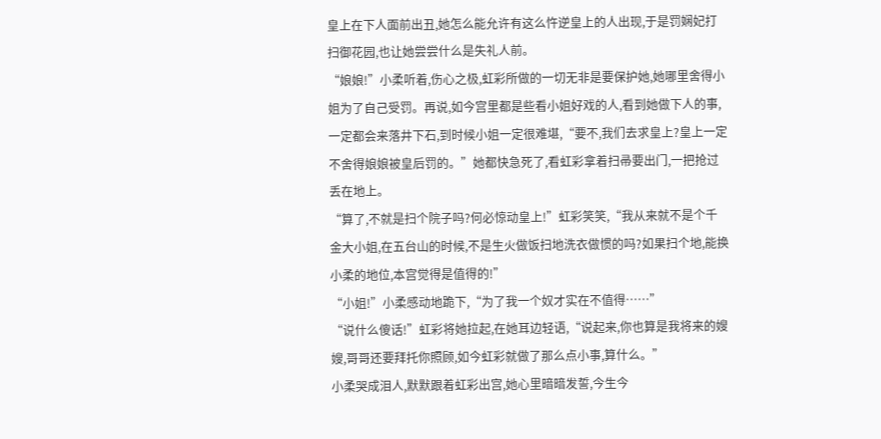皇上在下人面前出丑,她怎么能允许有这么忤逆皇上的人出现,于是罚娴妃打扫御花园,也让她尝尝什么是失礼人前。
“娘娘!”小柔听着,伤心之极,虹彩所做的一切无非是要保护她,她哪里舍得小姐为了自己受罚。再说,如今宫里都是些看小姐好戏的人,看到她做下人的事,一定都会来落井下石,到时候小姐一定很难堪,“要不,我们去求皇上?皇上一定不舍得娘娘被皇后罚的。”她都快急死了,看虹彩拿着扫帚要出门,一把抢过丢在地上。
“算了,不就是扫个院子吗?何必惊动皇上!”虹彩笑笑,“我从来就不是个千金大小姐,在五台山的时候,不是生火做饭扫地洗衣做惯的吗?如果扫个地,能换小柔的地位,本宫觉得是值得的!”
“小姐!”小柔感动地跪下,“为了我一个奴才实在不值得……”
“说什么傻话!”虹彩将她拉起,在她耳边轻语,“说起来,你也算是我将来的嫂嫂,哥哥还要拜托你照顾,如今虹彩就做了那么点小事,算什么。”
小柔哭成泪人,默默跟着虹彩出宫,她心里暗暗发誓,今生今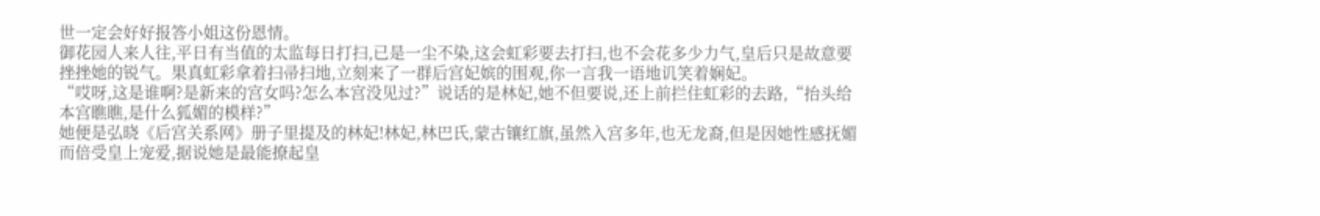世一定会好好报答小姐这份恩情。
御花园人来人往,平日有当值的太监每日打扫,已是一尘不染,这会虹彩要去打扫,也不会花多少力气,皇后只是故意要挫挫她的锐气。果真虹彩拿着扫帚扫地,立刻来了一群后宫妃嫔的围观,你一言我一语地讥笑着娴妃。
“哎呀,这是谁啊?是新来的宫女吗?怎么本宫没见过?”说话的是林妃,她不但要说,还上前拦住虹彩的去路,“抬头给本宫瞧瞧,是什么狐媚的模样?”
她便是弘晓《后宫关系网》册子里提及的林妃!林妃,林巴氏,蒙古镶红旗,虽然入宫多年,也无龙裔,但是因她性感抚媚而倍受皇上宠爱,据说她是最能撩起皇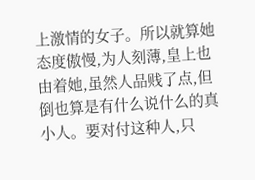上激情的女子。所以就算她态度傲慢,为人刻薄,皇上也由着她,虽然人品贱了点,但倒也算是有什么说什么的真小人。要对付这种人,只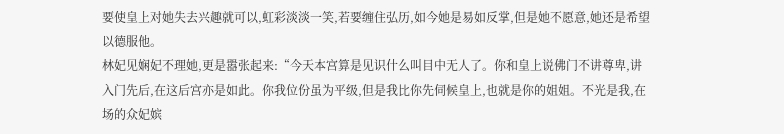要使皇上对她失去兴趣就可以,虹彩淡淡一笑,若要缠住弘历,如今她是易如反掌,但是她不愿意,她还是希望以德服他。
林妃见娴妃不理她,更是嚣张起来:“今天本宫算是见识什么叫目中无人了。你和皇上说佛门不讲尊卑,讲入门先后,在这后宫亦是如此。你我位份虽为平级,但是我比你先伺候皇上,也就是你的姐姐。不光是我,在场的众妃嫔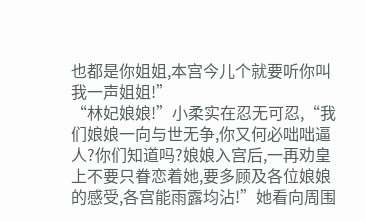也都是你姐姐,本宫今儿个就要听你叫我一声姐姐!”
“林妃娘娘!”小柔实在忍无可忍,“我们娘娘一向与世无争,你又何必咄咄逼人?你们知道吗?娘娘入宫后,一再劝皇上不要只眷恋着她,要多顾及各位娘娘的感受,各宫能雨露均沾!”她看向周围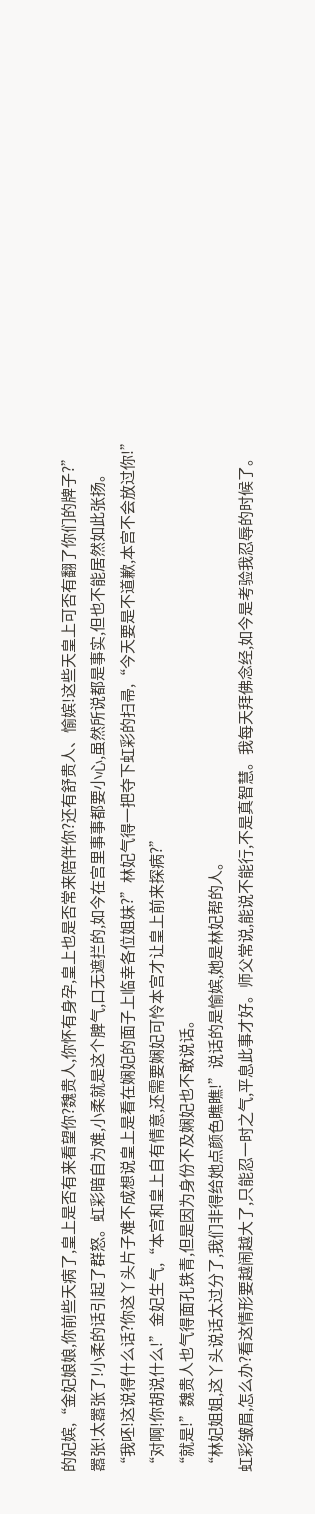的妃嫔,“金妃娘娘,你前些天病了,皇上是否有来看望你?魏贵人,你怀有身孕,皇上也是否常来陪伴你?还有舒贵人、愉嫔!这些天皇上可否有翻了你们的牌子?”
嚣张!太嚣张了!小柔的话引起了群怒。虹彩暗自为难,小柔就是这个脾气,口无遮拦的,如今在宫里事事都要小心,虽然所说都是事实,但也不能居然如此张扬。
“我呸!这说得什么话?你这丫头片子难不成想说皇上是看在娴妃的面子上临幸各位姐妹?”林妃气得一把夺下虹彩的扫帚,“今天要是不道歉,本宫不会放过你!”
“对啊!你胡说什么!”金妃生气,“本宫和皇上自有情意,还需要娴妃可怜本宫才让皇上前来探病?”
“就是!”魏贵人也气得面孔铁青,但是因为身份不及娴妃也不敢说话。
“林妃姐姐,这丫头说话太过分了,我们非得给她点颜色瞧瞧!”说话的是愉嫔,她是林妃帮的人。
虹彩皱眉,怎么办?看这情形要越闹越大了,只能忍一时之气,平息此事才好。师父常说,能说不能行,不是真智慧。我每天拜佛念经,如今是考验我忍辱的时候了。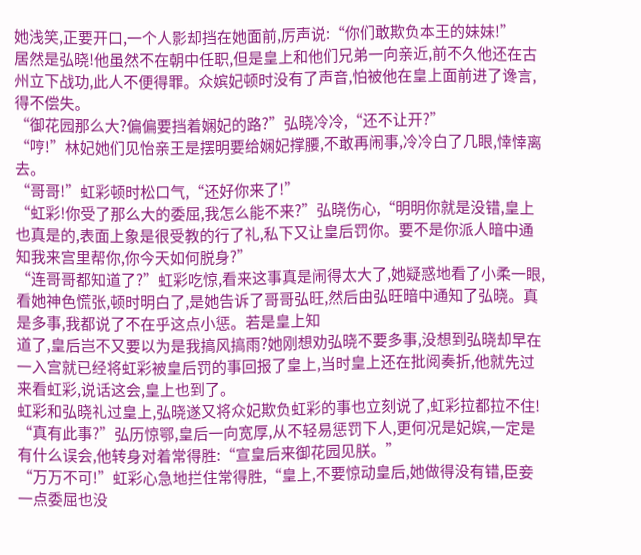她浅笑,正要开口,一个人影却挡在她面前,厉声说:“你们敢欺负本王的妹妹!”
居然是弘晓!他虽然不在朝中任职,但是皇上和他们兄弟一向亲近,前不久他还在古州立下战功,此人不便得罪。众嫔妃顿时没有了声音,怕被他在皇上面前进了谗言,得不偿失。
“御花园那么大?偏偏要挡着娴妃的路?”弘晓冷冷,“还不让开?”
“哼!”林妃她们见怡亲王是摆明要给娴妃撑腰,不敢再闹事,冷冷白了几眼,悻悻离去。
“哥哥!”虹彩顿时松口气,“还好你来了!”
“虹彩!你受了那么大的委屈,我怎么能不来?”弘晓伤心,“明明你就是没错,皇上也真是的,表面上象是很受教的行了礼,私下又让皇后罚你。要不是你派人暗中通知我来宫里帮你,你今天如何脱身?”
“连哥哥都知道了?”虹彩吃惊,看来这事真是闹得太大了,她疑惑地看了小柔一眼,看她神色慌张,顿时明白了,是她告诉了哥哥弘旺,然后由弘旺暗中通知了弘晓。真是多事,我都说了不在乎这点小惩。若是皇上知
道了,皇后岂不又要以为是我搞风搞雨?她刚想劝弘晓不要多事,没想到弘晓却早在一入宫就已经将虹彩被皇后罚的事回报了皇上,当时皇上还在批阅奏折,他就先过来看虹彩,说话这会,皇上也到了。
虹彩和弘晓礼过皇上,弘晓遂又将众妃欺负虹彩的事也立刻说了,虹彩拉都拉不住!
“真有此事?”弘历惊鄂,皇后一向宽厚,从不轻易惩罚下人,更何况是妃嫔,一定是有什么误会,他转身对着常得胜:“宣皇后来御花园见朕。”
“万万不可!”虹彩心急地拦住常得胜,“皇上,不要惊动皇后,她做得没有错,臣妾一点委屈也没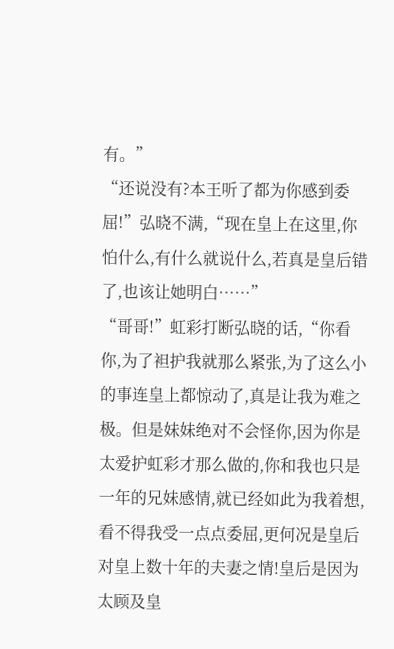有。”
“还说没有?本王听了都为你感到委屈!”弘晓不满,“现在皇上在这里,你怕什么,有什么就说什么,若真是皇后错了,也该让她明白……”
“哥哥!”虹彩打断弘晓的话,“你看你,为了袒护我就那么紧张,为了这么小的事连皇上都惊动了,真是让我为难之极。但是妹妹绝对不会怪你,因为你是太爱护虹彩才那么做的,你和我也只是一年的兄妹感情,就已经如此为我着想,看不得我受一点点委屈,更何况是皇后对皇上数十年的夫妻之情!皇后是因为太顾及皇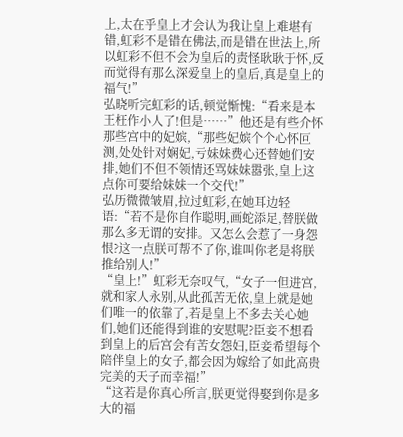上,太在乎皇上才会认为我让皇上难堪有错,虹彩不是错在佛法,而是错在世法上,所以虹彩不但不会为皇后的责怪耿耿于怀,反而觉得有那么深爱皇上的皇后,真是皇上的福气!”
弘晓听完虹彩的话,顿觉惭愧:“看来是本王枉作小人了!但是……”他还是有些介怀那些宫中的妃嫔,“那些妃嫔个个心怀叵测,处处针对娴妃,亏妹妹费心还替她们安排,她们不但不领情还骂妹妹嚣张,皇上这点你可要给妹妹一个交代!”
弘历微微皱眉,拉过虹彩,在她耳边轻语:“若不是你自作聪明,画蛇添足,替朕做那么多无谓的安排。又怎么会惹了一身怨恨?这一点朕可帮不了你,谁叫你老是将朕推给别人!”
“皇上!”虹彩无奈叹气,“女子一但进宫,就和家人永别,从此孤苦无依,皇上就是她们唯一的依靠了,若是皇上不多去关心她们,她们还能得到谁的安慰呢?臣妾不想看到皇上的后宫会有苦女怨妇,臣妾希望每个陪伴皇上的女子,都会因为嫁给了如此高贵完美的天子而幸福!”
“这若是你真心所言,朕更觉得娶到你是多大的福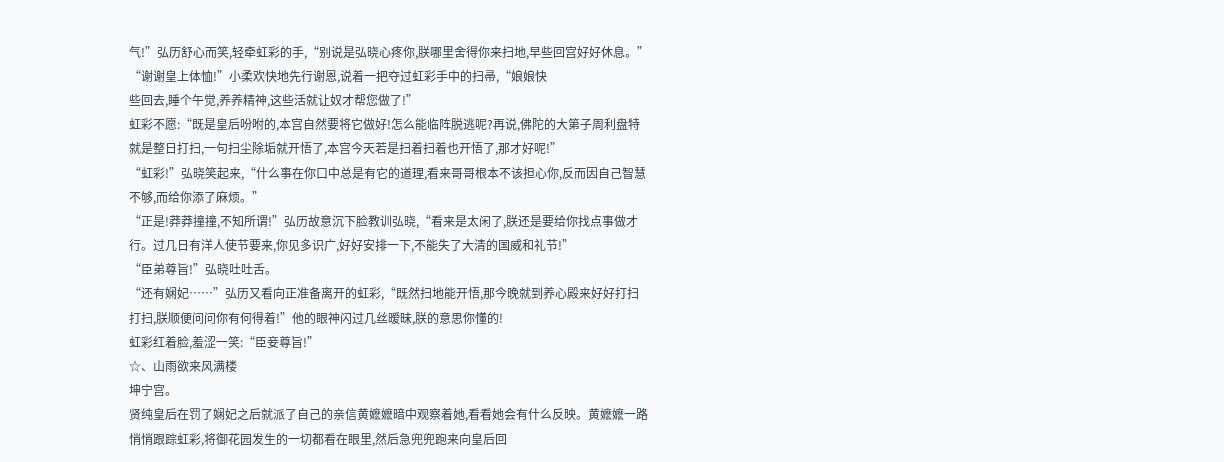气!”弘历舒心而笑,轻牵虹彩的手,“别说是弘晓心疼你,朕哪里舍得你来扫地,早些回宫好好休息。”
“谢谢皇上体恤!”小柔欢快地先行谢恩,说着一把夺过虹彩手中的扫帚,“娘娘快
些回去,睡个午觉,养养精神,这些活就让奴才帮您做了!”
虹彩不愿:“既是皇后吩咐的,本宫自然要将它做好!怎么能临阵脱逃呢?再说,佛陀的大第子周利盘特就是整日打扫,一句扫尘除垢就开悟了,本宫今天若是扫着扫着也开悟了,那才好呢!”
“虹彩!”弘晓笑起来,“什么事在你口中总是有它的道理,看来哥哥根本不该担心你,反而因自己智慧不够,而给你添了麻烦。”
“正是!莽莽撞撞,不知所谓!”弘历故意沉下脸教训弘晓,“看来是太闲了,朕还是要给你找点事做才行。过几日有洋人使节要来,你见多识广,好好安排一下,不能失了大清的国威和礼节!”
“臣弟尊旨!”弘晓吐吐舌。
“还有娴妃……”弘历又看向正准备离开的虹彩,“既然扫地能开悟,那今晚就到养心殿来好好打扫打扫,朕顺便问问你有何得着!”他的眼神闪过几丝暧昧,朕的意思你懂的!
虹彩红着脸,羞涩一笑:“臣妾尊旨!”
☆、山雨欲来风满楼
坤宁宫。
贤纯皇后在罚了娴妃之后就派了自己的亲信黄嬷嬷暗中观察着她,看看她会有什么反映。黄嬷嬷一路悄悄跟踪虹彩,将御花园发生的一切都看在眼里,然后急兜兜跑来向皇后回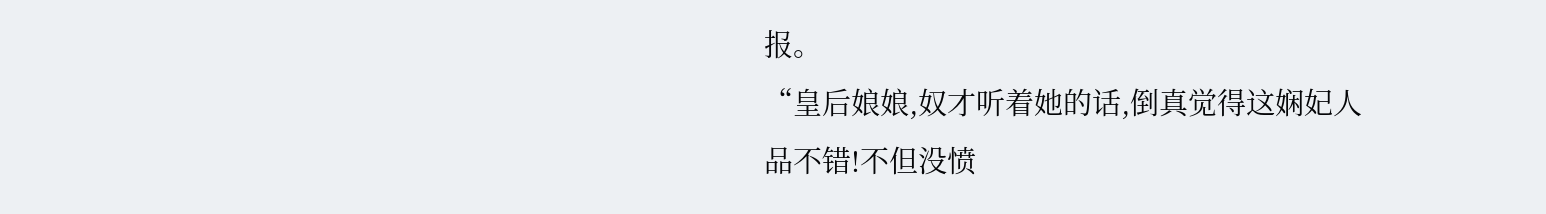报。
“皇后娘娘,奴才听着她的话,倒真觉得这娴妃人品不错!不但没愤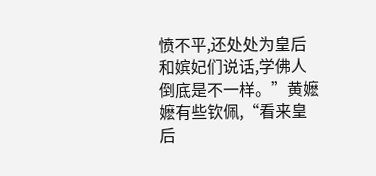愤不平,还处处为皇后和嫔妃们说话,学佛人倒底是不一样。”黄嬷嬷有些钦佩,“看来皇后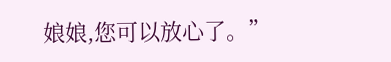娘娘,您可以放心了。”